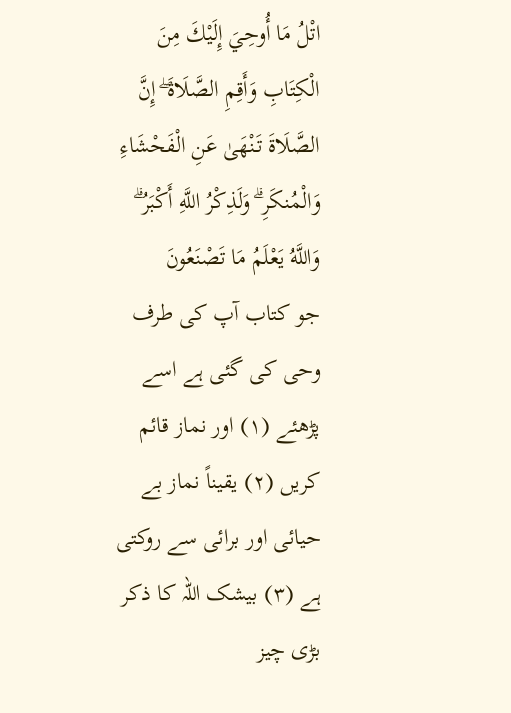اتْلُ مَا أُوحِيَ إِلَيْكَ مِنَ الْكِتَابِ وَأَقِمِ الصَّلَاةَ ۖ إِنَّ الصَّلَاةَ تَنْهَىٰ عَنِ الْفَحْشَاءِ وَالْمُنكَرِ ۗ وَلَذِكْرُ اللَّهِ أَكْبَرُ ۗ وَاللَّهُ يَعْلَمُ مَا تَصْنَعُونَ
جو کتاب آپ کی طرف وحی کی گئی ہے اسے پڑھئے (١) اور نماز قائم کریں (٢) یقیناً نماز بے حیائی اور برائی سے روکتی ہے (٣) بیشک اللہ کا ذکر بڑی چیز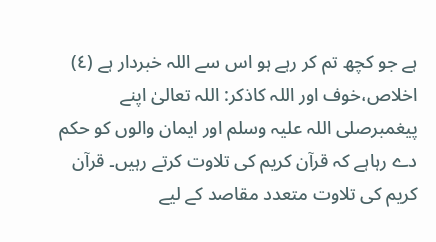ہے جو کچھ تم کر رہے ہو اس سے اللہ خبردار ہے (٤)
اخلاص،خوف اور اللہ کاذکر: اللہ تعالیٰ اپنے پیغمبرصلی اللہ علیہ وسلم اور ایمان والوں کو حکم دے رہاہے کہ قرآن کریم کی تلاوت کرتے رہیں۔ قرآن کریم کی تلاوت متعدد مقاصد کے لیے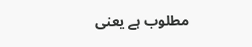مطلوب ہے یعنی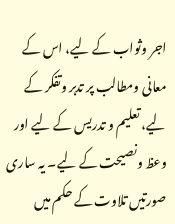اجر وثواب کے لیے، اس کے معانی ومطالب پر تدبر وتفکر کے لیے، تعلیم و تدریس کے لیے اور وعظ ونصیحت کے لیے۔ یہ ساری صورتیں تلاوت کے حکم میں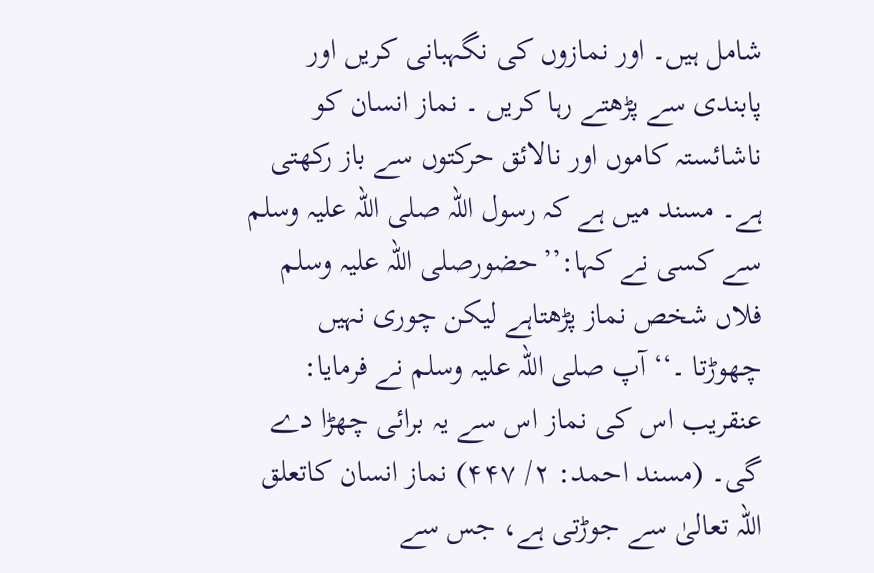شامل ہیں۔ اور نمازوں کی نگہبانی کریں اور پابندی سے پڑھتے رہا کریں ۔ نماز انسان کو ناشائستہ کاموں اور نالائق حرکتوں سے باز رکھتی ہے۔ مسند میں ہے کہ رسول اللہ صلی اللہ علیہ وسلم سے کسی نے کہا:’’حضورصلی اللہ علیہ وسلم فلاں شخص نماز پڑھتاہے لیکن چوری نہیں چھوڑتا ۔‘‘ آپ صلی اللہ علیہ وسلم نے فرمایا: عنقریب اس کی نماز اس سے یہ برائی چھڑا دے گی۔ (مسند احمد: ۲/ ۴۴۷) نماز انسان کاتعلق اللہ تعالیٰ سے جوڑتی ہے، جس سے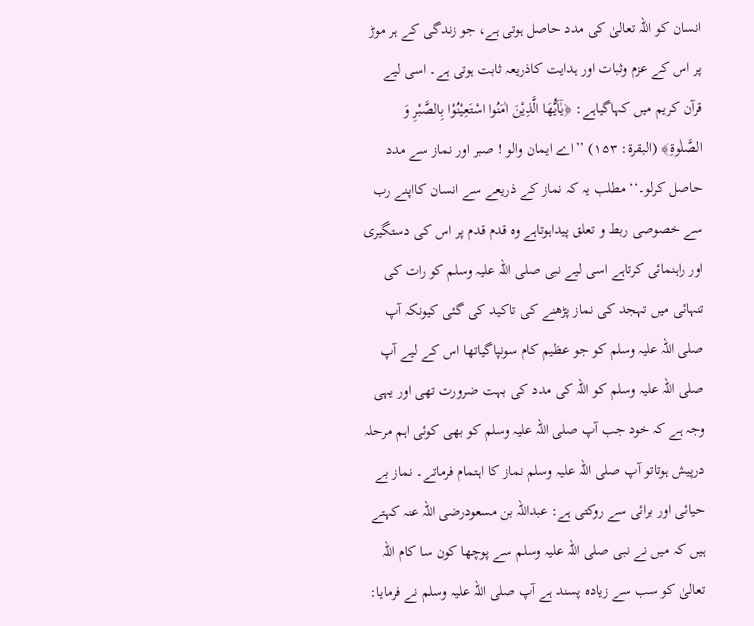انسان کو اللہ تعالیٰ کی مدد حاصل ہوتی ہے، جو زندگی کے ہر موڑ پر اس کے عزم وثبات اور ہدایت کاذریعہ ثابت ہوتی ہے۔ اسی لیے قرآن کریم میں کہاگیاہے: ﴿يٰۤاَيُّهَا الَّذِيْنَ اٰمَنُوا اسْتَعِيْنُوْا بِالصَّبْرِ وَ الصَّلٰوةِ﴾ (البقرۃ: ۱۵۳) ’’اے ایمان والو ! صبر اور نماز سے مدد حاصل کرلو۔‘‘ مطلب یہ کہ نماز کے ذریعے سے انسان کااپنے رب سے خصوصی ربط و تعلق پیداہوتاہے وہ قدم قدم پر اس کی دستگیری اور راہنمائی کرتاہے اسی لیے نبی صلی اللہ علیہ وسلم کو رات کی تنہائی میں تہجد کی نماز پڑھنے کی تاکید کی گئی کیونکہ آپ صلی اللہ علیہ وسلم کو جو عظیم کام سونپاگیاتھا اس کے لیے آپ صلی اللہ علیہ وسلم کو اللہ کی مدد کی بہت ضرورت تھی اور یہی وجہ ہے کہ خود جب آپ صلی اللہ علیہ وسلم کو بھی کوئی اہم مرحلہ درپیش ہوتاتو آپ صلی اللہ علیہ وسلم نماز کا اہتمام فرماتے۔ نماز بے حیائی اور برائی سے روکتی ہے: عبداللہ بن مسعودرضی اللہ عنہ کہتے ہیں کہ میں نے نبی صلی اللہ علیہ وسلم سے پوچھا کون سا کام اللہ تعالیٰ کو سب سے زیادہ پسند ہے آپ صلی اللہ علیہ وسلم نے فرمایا: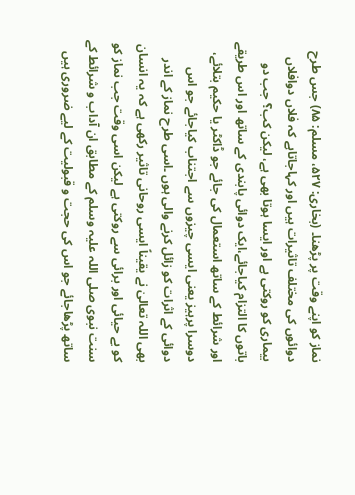نماز کو اپنے وقت پر پڑھنا۔ (بخاری: ۵۲۷، مسلم: ۸۵) جس طرح دوائوں کی مختلف تاثیرات ہیں اور کہاجاتاہے کہ فلاں دوافلاں بیماری کو روکتی ہے اور ایسا ہوتا بھی ہے، لیکن کب؟ جب دو باتوں کا التزام کیاجائے،ایک دوائی پابندی کے ساتھ اور اس طریقے اور شرائط کے ساتھ استعمال کی جائے جو ڈاکٹر یا حکیم بتلائے، دوسرا پرہیز یعنی ایسی چیزوں سے اجتناب کیاجائے جو اس دوائی کے اثرات کو زائل کرنے والی ہوں ۔اسی طرح نماز کے اندر بھی اللہ تعالیٰ نے یقیناً ایسی روحانی تاثیر رکھی ہے کہ یہ انسان کو بے حیائی اور برائی سے روکتی ہے لیکن اسی وقت جب نماز کو سنت نبوی صلی اللہ علیہ وسلم کے مطابق ان آداب و شرائط کے ساتھ پڑھاجائے جو اس کی حجت و قبولیت کے لیے ضروری ہیں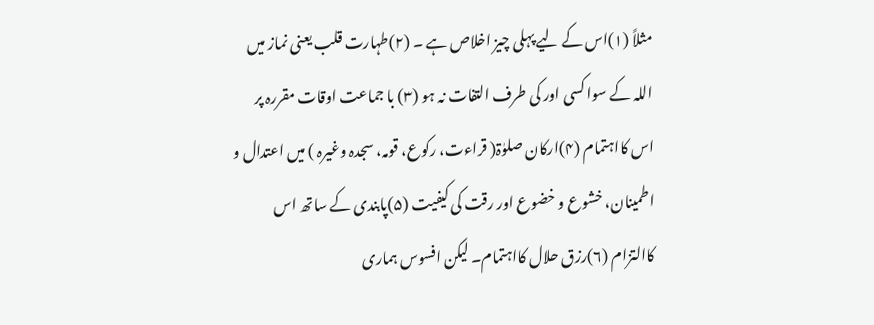مثلاً (۱)اس کے لیے پہلی چیز اخلاص ہے ۔ (۲)طہارت قلب یعنی نماز میں اللہ کے سوا کسی اور کی طرف التفات نہ ہو (۳) با جماعت اوقات مقررہ پر اس کااہتمام (۴)ارکان صلوٰۃ( قراءت، رکوع، قومہ، سجدہ وغیرہ ) میں اعتدال و اطمینان، خشوع و خضوع اور رقت کی کیفیت (۵)پابندی کے ساتھ اس کاالتزام (۶)رزق حلال کااہتمام۔ لیکن افسوس ہماری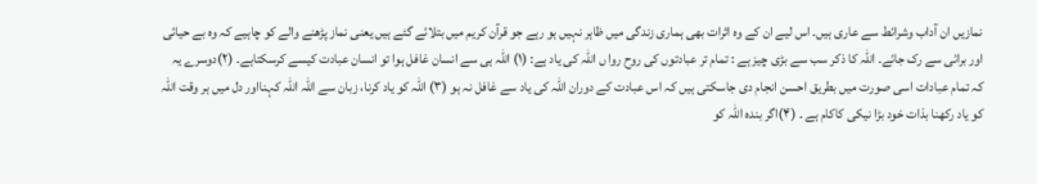نمازیں ان آداب وشرائط سے عاری ہیں۔ اس لیے ان کے وہ اثرات بھی ہماری زندگی میں ظاہر نہیں ہو رہے جو قرآن کریم میں بتلائے گئے ہیں یعنی نماز پڑھنے والے کو چاہیے کہ وہ بے حیائی اور برائی سے رک جائے۔ اللہ کا ذکر سب سے بڑی چیز ہے : تمام تر عبادتوں کی روح روا ں اللہ کی یاد ہے: (۱) اللہ ہی سے انسان غافل ہوا تو انسان عبادت کیسے کرسکتاہے۔ (۲)دوسرے یہ کہ تمام عبادات اسی صورت میں بطریق احسن انجام دی جاسکتی ہیں کہ اس عبادت کے دوران اللہ کی یاد سے غافل نہ ہو (۳) اللہ کو یاد کرنا، زبان سے اللہ اللہ کہنااور دل میں ہر وقت اللہ کو یاد رکھنا بذات خود بڑا نیکی کاکام ہے ۔ (۴)اگر بندہ اللہ کو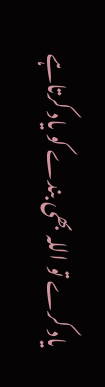یاد کرے تو اللہ بھی بندے کو یاد کرتاہے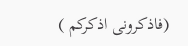(فاذکرونی اذکرکم )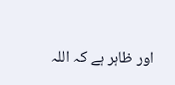اور ظاہر ہے کہ اللہ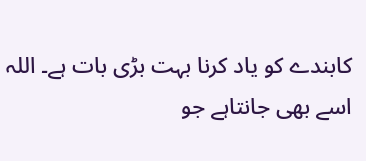کابندے کو یاد کرنا بہت بڑی بات ہے۔ اللہ اسے بھی جانتاہے جو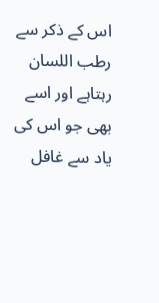اس کے ذکر سے رطب اللسان رہتاہے اور اسے بھی جو اس کی یاد سے غافل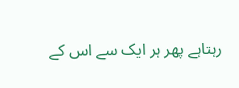رہتاہے پھر ہر ایک سے اس کے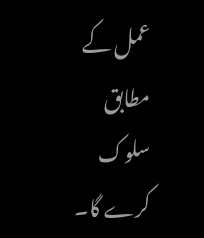عمل کے مطابق سلوک کرے گا۔